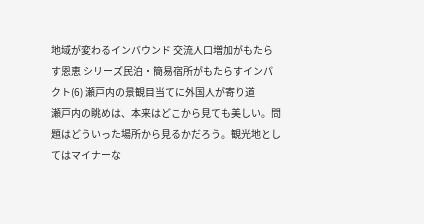地域が変わるインバウンド 交流人口増加がもたらす恩恵 シリーズ民泊・簡易宿所がもたらすインパクト(6) 瀬戸内の景観目当てに外国人が寄り道
瀬戸内の眺めは、本来はどこから見ても美しい。問題はどういった場所から見るかだろう。観光地としてはマイナーな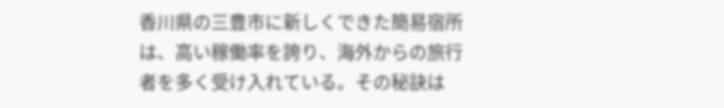香川県の三豊市に新しくできた簡易宿所は、高い稼働率を誇り、海外からの旅行者を多く受け入れている。その秘訣は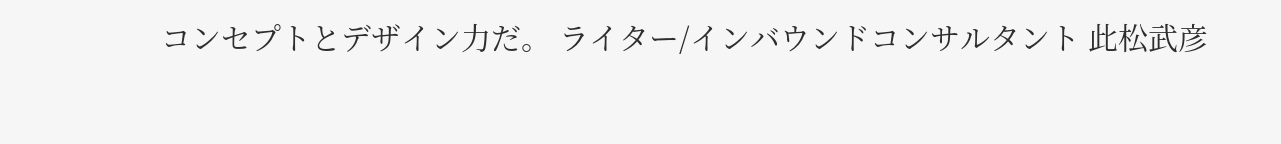コンセプトとデザイン力だ。 ライター/インバウンドコンサルタント 此松武彦